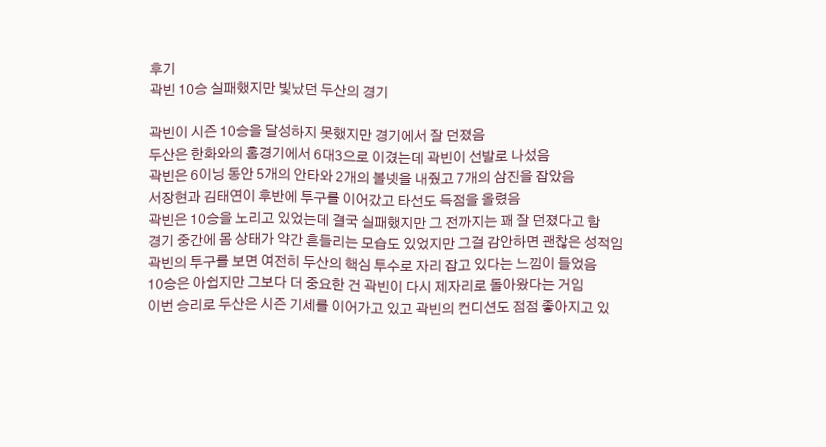후기
곽빈 10승 실패했지만 빛났던 두산의 경기

곽빈이 시즌 10승을 달성하지 못했지만 경기에서 잘 던졌음
두산은 한화와의 홈경기에서 6대3으로 이겼는데 곽빈이 선발로 나섰음
곽빈은 6이닝 동안 5개의 안타와 2개의 볼넷을 내줬고 7개의 삼진을 잡았음
서장현과 김태연이 후반에 투구를 이어갔고 타선도 득점을 올렸음
곽빈은 10승을 노리고 있었는데 결국 실패했지만 그 전까지는 꽤 잘 던졌다고 함
경기 중간에 몸 상태가 약간 흔들리는 모습도 있었지만 그걸 감안하면 괜찮은 성적임
곽빈의 투구를 보면 여전히 두산의 핵심 투수로 자리 잡고 있다는 느낌이 들었음
10승은 아쉽지만 그보다 더 중요한 건 곽빈이 다시 제자리로 돌아왔다는 거임
이번 승리로 두산은 시즌 기세를 이어가고 있고 곽빈의 컨디션도 점점 좋아지고 있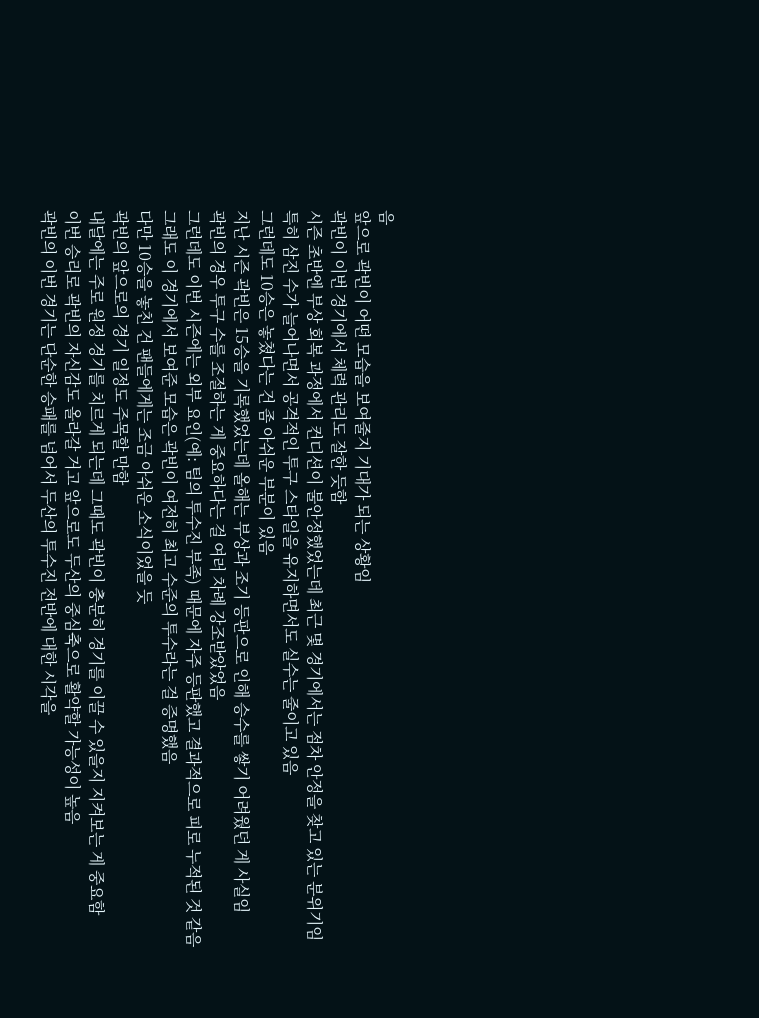음
앞으로 곽빈이 어떤 모습을 보여줄지 기대가 되는 상황임
곽빈이 이번 경기에서 체력 관리도 잘한 듯함
시즌 초반엔 부상 회복 과정에서 컨디션이 불안정했었는데 최근 몇 경기에서는 점차 안정을 찾고 있는 분위기임
특히 삼진 수가 늘어나면서 공격적인 투구 스타일을 유지하면서도 실수는 줄이고 있음
그런데도 10승은 놓쳤다는 건 좀 아쉬운 부분이 있음
지난 시즌 곽빈은 15승을 기록했었는데 올해는 부상과 조기 등판으로 인해 승수를 쌓기 어려웠던 게 사실임
곽빈의 경우 투구 수를 조절하는 게 중요하다는 걸 여러 차례 강조받았었음
그런데도 이번 시즌에는 외부 요인(예: 팀의 투수진 부족) 때문에 자주 등판했고 결과적으로 피로 누적된 것 같음
그래도 이 경기에서 보여준 모습은 곽빈이 여전히 최고 수준의 투수라는 걸 증명했음
다만 10승을 놓친 건 팬들에게는 조금 아쉬운 소식이었을 듯
곽빈의 앞으로의 경기 일정도 주목할 만함
내달에는 주로 원정 경기를 치르게 되는데 그때도 곽빈이 충분히 경기를 이끌 수 있을지 지켜보는 게 중요함
이번 승리로 곽빈의 자신감도 올라갈 거고 앞으로도 두산의 중심축으로 활약할 가능성이 높음
곽빈의 이번 경기는 단순한 승패를 넘어서 두산의 투수진 전반에 대한 시각을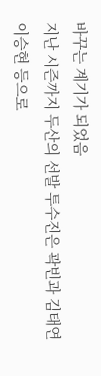바꾸는 계기가 되었음
지난 시즌까지 두산의 선발 투수진은 곽빈과 김태연 이승현 등으로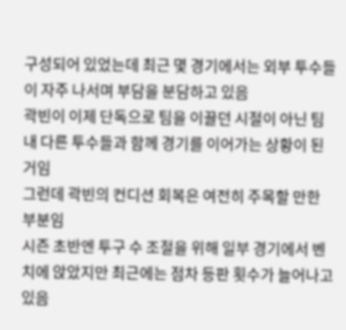구성되어 있었는데 최근 몇 경기에서는 외부 투수들이 자주 나서며 부담을 분담하고 있음
곽빈이 이제 단독으로 팀을 이끌던 시절이 아닌 팀 내 다른 투수들과 함께 경기를 이어가는 상황이 된 거임
그런데 곽빈의 컨디션 회복은 여전히 주목할 만한 부분임
시즌 초반엔 투구 수 조절을 위해 일부 경기에서 벤치에 앉았지만 최근에는 점차 등판 횟수가 늘어나고 있음